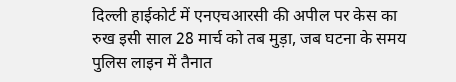दिल्ली हाईकोर्ट में एनएचआरसी की अपील पर केस का रुख इसी साल 28 मार्च को तब मुड़ा, जब घटना के समय पुलिस लाइन में तैनात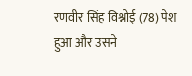रणवीर सिंह विश्नोई (78) पेश हुआ और उसने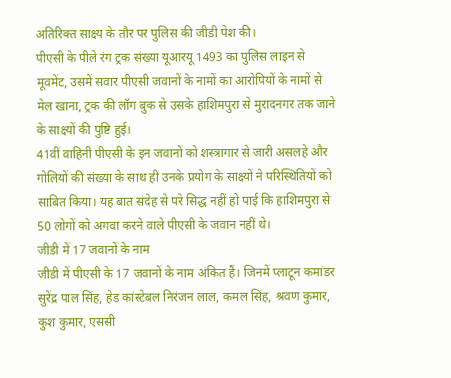अतिरिक्त साक्ष्य के तौर पर पुलिस की जीडी पेश की।
पीएसी के पीले रंग ट्रक संख्या यूआरयू 1493 का पुलिस लाइन से मूवमेंट, उसमें सवार पीएसी जवानों के नामों का आरोपियों के नामों से मेल खाना, ट्रक की लॉग बुक से उसके हाशिमपुरा से मुरादनगर तक जाने के साक्ष्यों की पुष्टि हुई।
41वीं वाहिनी पीएसी के इन जवानों को शस्त्रागार से जारी असलहे और गोलियों की संख्या के साथ ही उनके प्रयोग के साक्ष्यों ने परिस्थितियों को साबित किया। यह बात संदेह से परे सिद्ध नहीं हो पाई कि हाशिमपुरा से 50 लोगों को अगवा करने वाले पीएसी के जवान नहीं थे।
जीडी में 17 जवानों के नाम
जीडी में पीएसी के 17 जवानों के नाम अंकित हैं। जिनमें प्लाटून कमांडर सुरेंद्र पाल सिंह, हेड कांस्टेबल निरंजन लाल, कमल सिंह, श्रवण कुमार, कुश कुमार, एससी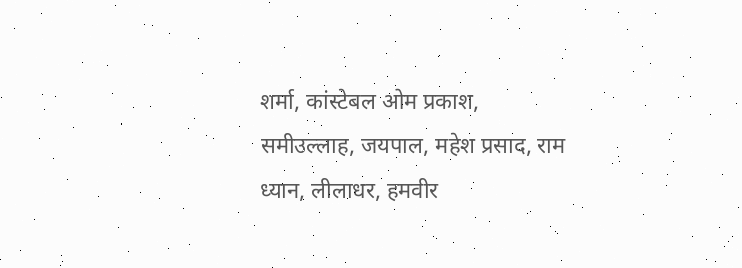शर्मा, कांस्टेबल ओम प्रकाश, समीउल्लाह, जयपाल, महेश प्रसाद, राम ध्यान, लीलाधर, हमवीर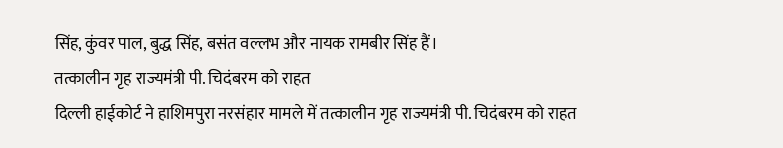सिंह, कुंवर पाल, बुद्ध सिंह, बसंत वल्लभ और नायक रामबीर सिंह हैं।
तत्कालीन गृह राज्यमंत्री पी. चिदंबरम को राहत
दिल्ली हाईकोर्ट ने हाशिमपुरा नरसंहार मामले में तत्कालीन गृह राज्यमंत्री पी. चिदंबरम को राहत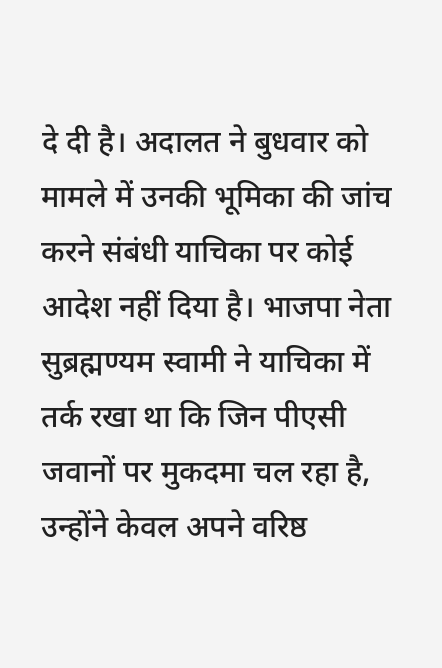दे दी है। अदालत ने बुधवार को मामले में उनकी भूमिका की जांच करने संबंधी याचिका पर कोई आदेश नहीं दिया है। भाजपा नेता सुब्रह्मण्यम स्वामी ने याचिका में तर्क रखा था कि जिन पीएसी जवानों पर मुकदमा चल रहा है, उन्होंने केवल अपने वरिष्ठ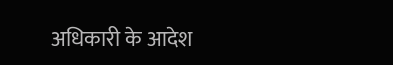अधिकारी के आदेश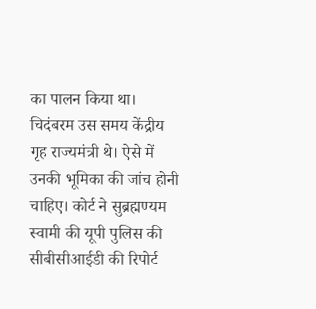का पालन किया था।
चिदंबरम उस समय केंद्रीय गृह राज्यमंत्री थे। ऐसे में उनकी भूमिका की जांच होनी चाहिए। कोर्ट ने सुब्रह्मण्यम स्वामी की यूपी पुलिस की सीबीसीआईडी की रिपोर्ट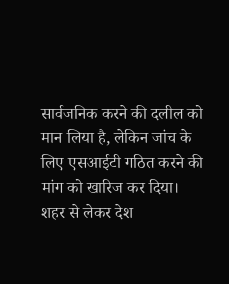सार्वजनिक करने की दलील को मान लिया है, लेकिन जांच के लिए एसआईटी गठित करने की मांग को खारिज कर दिया।
शहर से लेकर देश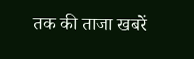तक की ताजा खबरें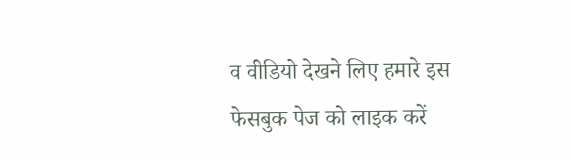व वीडियो देखने लिए हमारे इस फेसबुक पेज को लाइक करें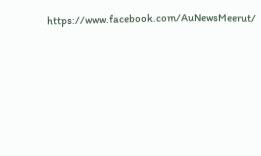https://www.facebook.com/AuNewsMeerut/